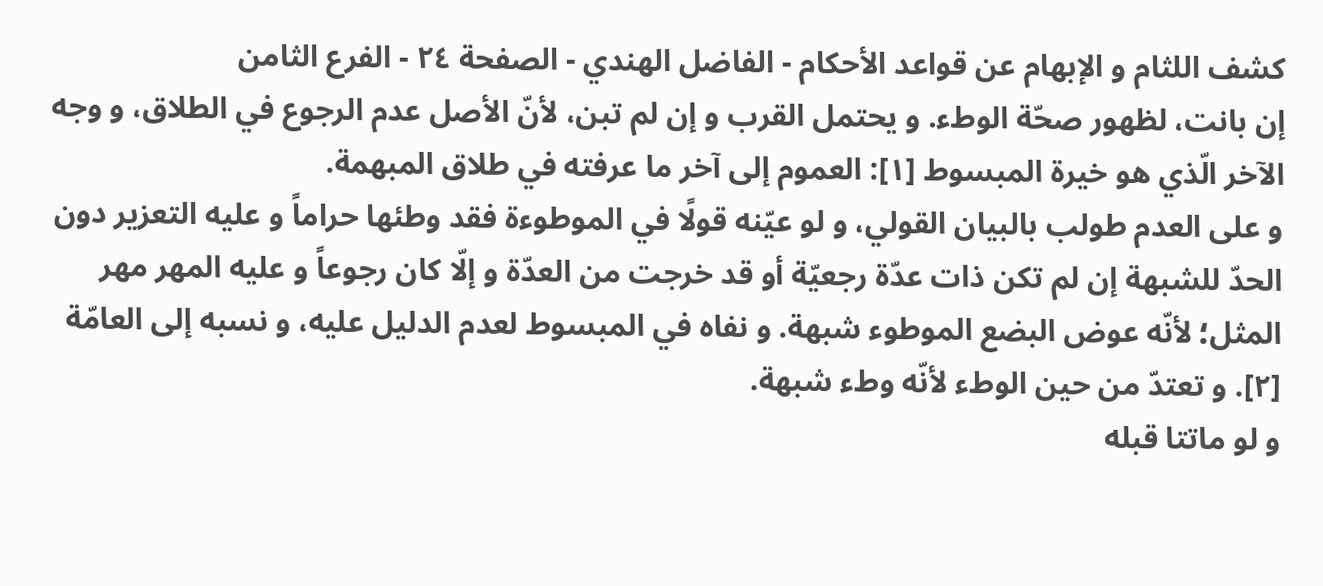كشف اللثام و الإبهام عن قواعد الأحكام - الفاضل الهندي - الصفحة ٢٤ - الفرع الثامن
إن بانت، لظهور صحّة الوطء. و يحتمل القرب و إن لم تبن، لأنّ الأصل عدم الرجوع في الطلاق، و وجه الآخر الّذي هو خيرة المبسوط [١]: العموم إلى آخر ما عرفته في طلاق المبهمة.
و على العدم طولب بالبيان القولي، و لو عيّنه قولًا في الموطوءة فقد وطئها حراماً و عليه التعزير دون الحدّ للشبهة إن لم تكن ذات عدّة رجعيّة أو قد خرجت من العدّة و إلّا كان رجوعاً و عليه المهر مهر المثل؛ لأنّه عوض البضع الموطوء شبهة. و نفاه في المبسوط لعدم الدليل عليه، و نسبه إلى العامّة [٢]. و تعتدّ من حين الوطء لأنّه وطء شبهة.
و لو ماتتا قبله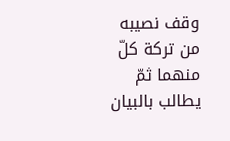وقف نصيبه من تركة كلّ منهما ثمّ يطالب بالبيان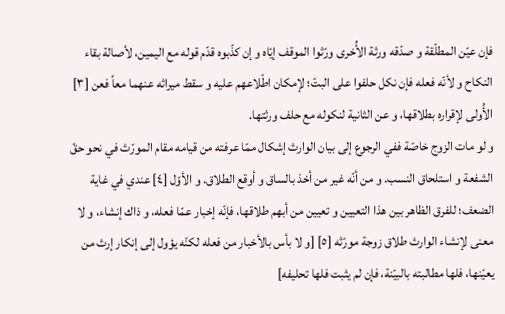فإن عيّن المطلّقة و صدّقه ورثة الأُخرى ورّثوا الموقف إيّاه و إن كذّبوه قدّم قوله مع اليمين، لأصالة بقاء النكاح و لأنّه فعله فإن نكل حلفوا على البتّ؛ لإمكان اطّلاعهم عليه و سقط ميراثه عنهما معاً فعن [٣] الأُولى لإقراره بطلاقها، و عن الثانية لنكوله مع حلف ورثتها.
و لو مات الزوج خاصّة ففي الرجوع إلى بيان الوارث إشكال ممّا عرفته من قيامه مقام المورّث في نحو حقّ الشفعة و استلحاق النسب. و من أنّه غير من أخذ بالساق و أوقع الطلاق. و الأوّل [٤] عندي في غاية الضعف؛ للفرق الظاهر بين هذا التعيين و تعيين من أبهم طلاقها، فإنّه إخبار عمّا فعله، و ذاك إنشاء، و لا معنى لإنشاء الوارث طلاق زوجة مورّثه [٥] [و لا بأس بالأخبار من فعله لكنّه يؤول إلى إنكار إرث من يعيّنها، فلها مطالبته بالبيّنة، فإن لم يثبت فلها تحليفه]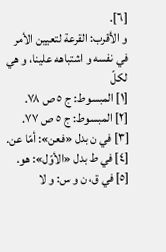[٦].
و الأقرب: القرعة لتعيين الأمر في نفسه و اشتباهه علينا، و هي لكلّ
[١] المبسوط: ج ٥ ص ٧٨.
[٢] المبسوط: ج ٥ ص ٧٧.
[٣] في ن بدل «فعن»: أمّا عن.
[٤] في ط بدل «الأوّل»: هو.
[٥] في ق، ن و س: و لا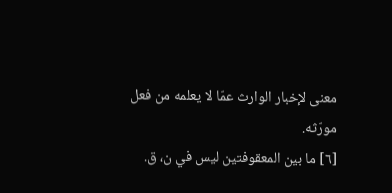معنى لإخبار الوارث عمّا لا يعلمه من فعل مورّثه.
[٦] ما بين المعقوفتين ليس في ن، ق.